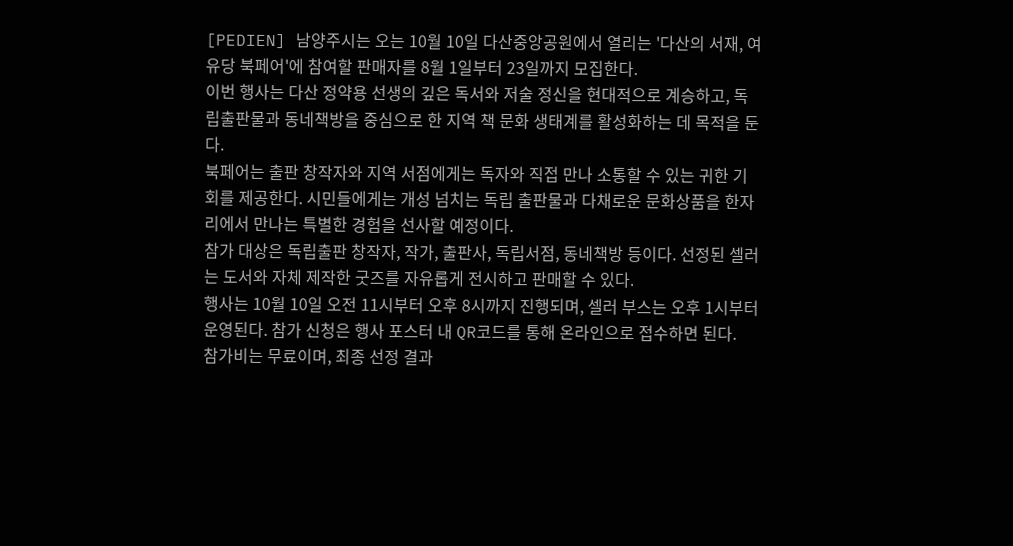[PEDIEN] 남양주시는 오는 10월 10일 다산중앙공원에서 열리는 '다산의 서재, 여유당 북페어'에 참여할 판매자를 8월 1일부터 23일까지 모집한다.
이번 행사는 다산 정약용 선생의 깊은 독서와 저술 정신을 현대적으로 계승하고, 독립출판물과 동네책방을 중심으로 한 지역 책 문화 생태계를 활성화하는 데 목적을 둔다.
북페어는 출판 창작자와 지역 서점에게는 독자와 직접 만나 소통할 수 있는 귀한 기회를 제공한다. 시민들에게는 개성 넘치는 독립 출판물과 다채로운 문화상품을 한자리에서 만나는 특별한 경험을 선사할 예정이다.
참가 대상은 독립출판 창작자, 작가, 출판사, 독립서점, 동네책방 등이다. 선정된 셀러는 도서와 자체 제작한 굿즈를 자유롭게 전시하고 판매할 수 있다.
행사는 10월 10일 오전 11시부터 오후 8시까지 진행되며, 셀러 부스는 오후 1시부터 운영된다. 참가 신청은 행사 포스터 내 QR코드를 통해 온라인으로 접수하면 된다.
참가비는 무료이며, 최종 선정 결과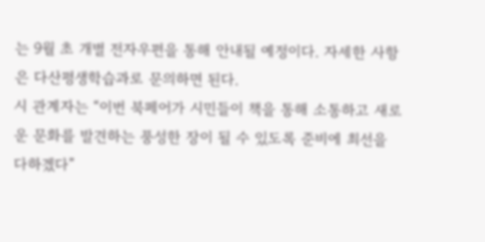는 9월 초 개별 전자우편을 통해 안내될 예정이다. 자세한 사항은 다산평생학습과로 문의하면 된다.
시 관계자는 “이번 북페어가 시민들이 책을 통해 소통하고 새로운 문화를 발견하는 풍성한 장이 될 수 있도록 준비에 최선을 다하겠다”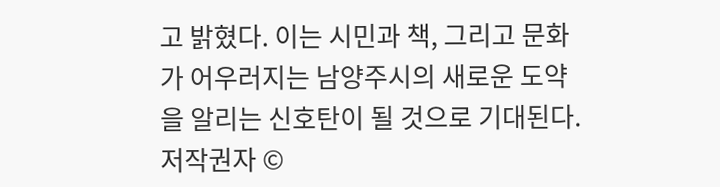고 밝혔다. 이는 시민과 책, 그리고 문화가 어우러지는 남양주시의 새로운 도약을 알리는 신호탄이 될 것으로 기대된다.
저작권자 ©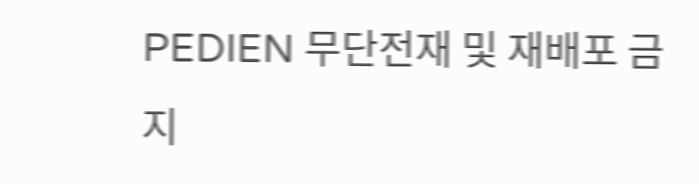PEDIEN 무단전재 및 재배포 금지